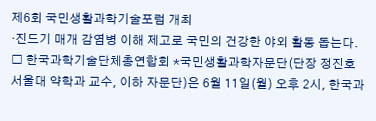제6회 국민생활과학기술포럼 개최
·진드기 매개 감염병 이해 제고로 국민의 건강한 야외 활동 돕는다.
□ 한국과학기술단체총연합회 *국민생활과학자문단(단장 정진호 서울대 약학과 교수, 이하 자문단)은 6월 11일(월) 오후 2시, 한국과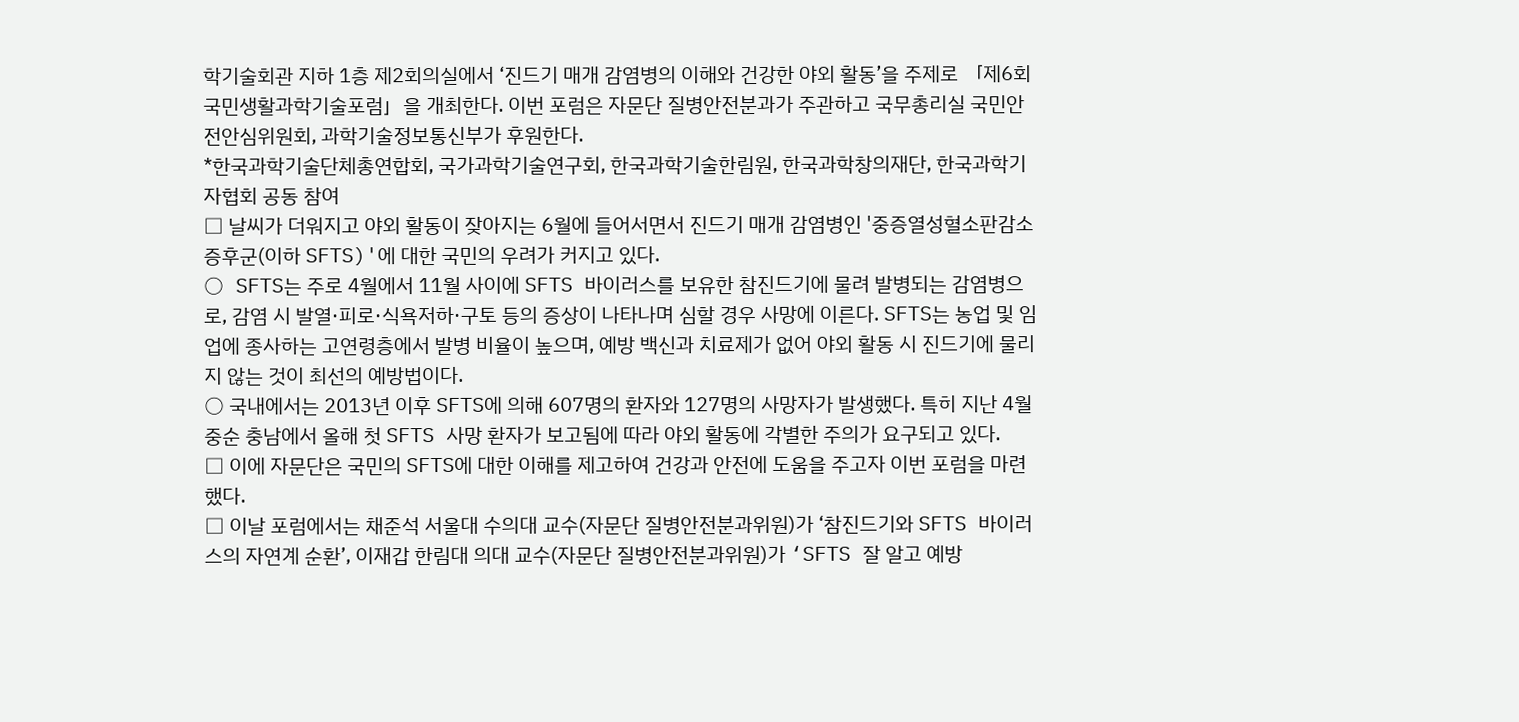학기술회관 지하 1층 제2회의실에서 ‘진드기 매개 감염병의 이해와 건강한 야외 활동’을 주제로 「제6회 국민생활과학기술포럼」을 개최한다. 이번 포럼은 자문단 질병안전분과가 주관하고 국무총리실 국민안전안심위원회, 과학기술정보통신부가 후원한다.
*한국과학기술단체총연합회, 국가과학기술연구회, 한국과학기술한림원, 한국과학창의재단, 한국과학기자협회 공동 참여
□ 날씨가 더워지고 야외 활동이 잦아지는 6월에 들어서면서 진드기 매개 감염병인 '중증열성혈소판감소증후군(이하 SFTS)'에 대한 국민의 우려가 커지고 있다.
○ SFTS는 주로 4월에서 11월 사이에 SFTS 바이러스를 보유한 참진드기에 물려 발병되는 감염병으로, 감염 시 발열·피로·식욕저하·구토 등의 증상이 나타나며 심할 경우 사망에 이른다. SFTS는 농업 및 임업에 종사하는 고연령층에서 발병 비율이 높으며, 예방 백신과 치료제가 없어 야외 활동 시 진드기에 물리지 않는 것이 최선의 예방법이다.
○ 국내에서는 2013년 이후 SFTS에 의해 607명의 환자와 127명의 사망자가 발생했다. 특히 지난 4월 중순 충남에서 올해 첫 SFTS 사망 환자가 보고됨에 따라 야외 활동에 각별한 주의가 요구되고 있다.
□ 이에 자문단은 국민의 SFTS에 대한 이해를 제고하여 건강과 안전에 도움을 주고자 이번 포럼을 마련했다.
□ 이날 포럼에서는 채준석 서울대 수의대 교수(자문단 질병안전분과위원)가 ‘참진드기와 SFTS 바이러스의 자연계 순환’, 이재갑 한림대 의대 교수(자문단 질병안전분과위원)가 ‘SFTS 잘 알고 예방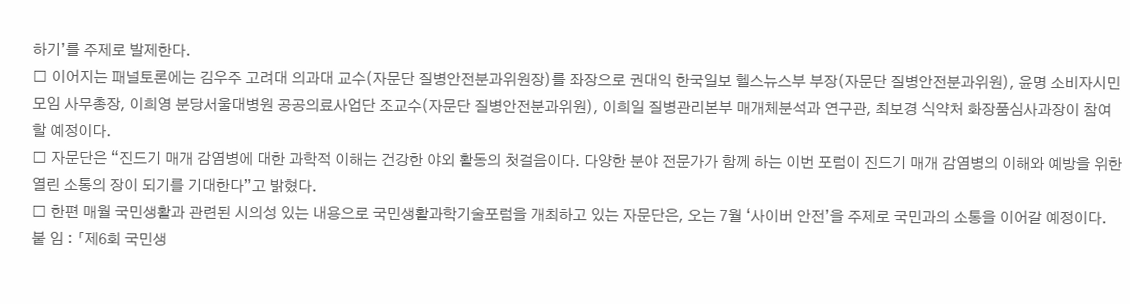하기’를 주제로 발제한다.
□ 이어지는 패널토론에는 김우주 고려대 의과대 교수(자문단 질병안전분과위원장)를 좌장으로 권대익 한국일보 헬스뉴스부 부장(자문단 질병안전분과위원), 윤명 소비자시민모임 사무총장, 이희영 분당서울대병원 공공의료사업단 조교수(자문단 질병안전분과위원), 이희일 질병관리본부 매개체분석과 연구관, 최보경 식약처 화장품심사과장이 참여할 예정이다.
□ 자문단은 “진드기 매개 감염병에 대한 과학적 이해는 건강한 야외 활동의 첫걸음이다. 다양한 분야 전문가가 함께 하는 이번 포럼이 진드기 매개 감염병의 이해와 예방을 위한 열린 소통의 장이 되기를 기대한다”고 밝혔다.
□ 한편 매월 국민생활과 관련된 시의성 있는 내용으로 국민생활과학기술포럼을 개최하고 있는 자문단은, 오는 7월 ‘사이버 안전’을 주제로 국민과의 소통을 이어갈 예정이다.
붙 임 : 「제6회 국민생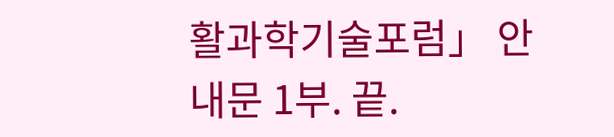활과학기술포럼」 안내문 1부. 끝.